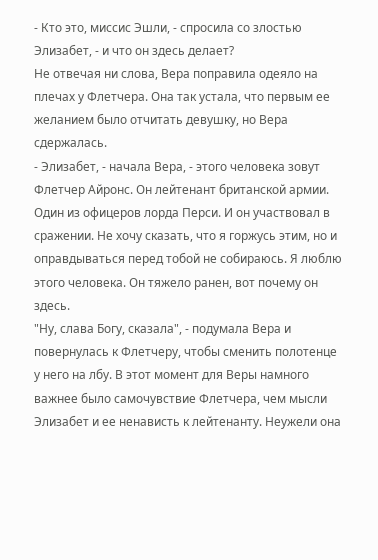- Кто это, миссис Эшли, - спросила со злостью Элизабет, - и что он здесь делает?
Не отвечая ни слова, Вера поправила одеяло на плечах у Флетчера. Она так устала, что первым ее желанием было отчитать девушку, но Вера сдержалась.
- Элизабет, - начала Вера, - этого человека зовут Флетчер Айронс. Он лейтенант британской армии. Один из офицеров лорда Перси. И он участвовал в сражении. Не хочу сказать, что я горжусь этим, но и оправдываться перед тобой не собираюсь. Я люблю этого человека. Он тяжело ранен, вот почему он здесь.
"Ну, слава Богу, сказала", - подумала Вера и повернулась к Флетчеру, чтобы сменить полотенце у него на лбу. В этот момент для Веры намного важнее было самочувствие Флетчера, чем мысли Элизабет и ее ненависть к лейтенанту. Неужели она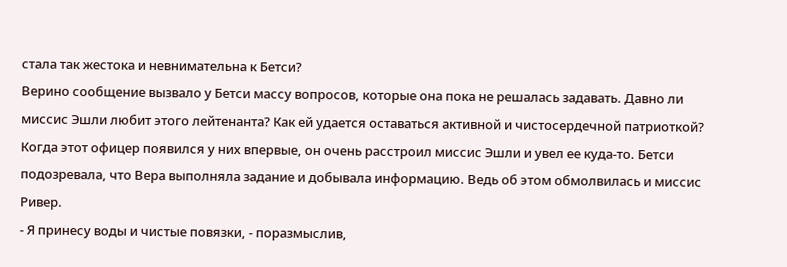стала так жестока и невнимательна к Бетси?
Верино сообщение вызвало у Бетси массу вопросов, которые она пока не решалась задавать. Давно ли миссис Эшли любит этого лейтенанта? Как ей удается оставаться активной и чистосердечной патриоткой? Когда этот офицер появился у них впервые, он очень расстроил миссис Эшли и увел ее куда-то. Бетси подозревала, что Вера выполняла задание и добывала информацию. Ведь об этом обмолвилась и миссис Ривер.
- Я принесу воды и чистые повязки, - поразмыслив,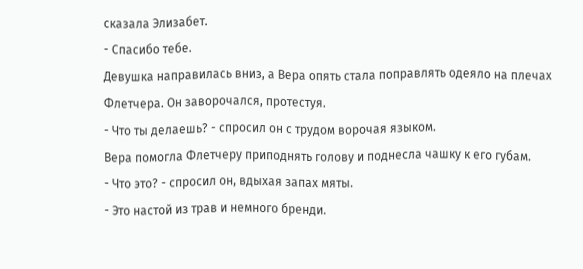сказала Элизабет.
- Спасибо тебе.
Девушка направилась вниз, а Вера опять стала поправлять одеяло на плечах Флетчера. Он заворочался, протестуя.
- Что ты делаешь? - спросил он с трудом ворочая языком.
Вера помогла Флетчеру приподнять голову и поднесла чашку к его губам.
- Что это? - спросил он, вдыхая запах мяты.
- Это настой из трав и немного бренди.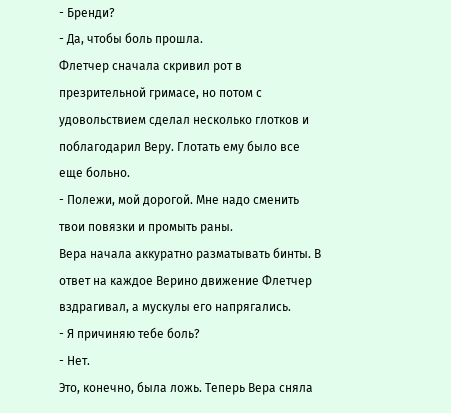- Бренди?
- Да, чтобы боль прошла.
Флетчер сначала скривил рот в презрительной гримасе, но потом с удовольствием сделал несколько глотков и поблагодарил Веру. Глотать ему было все еще больно.
- Полежи, мой дорогой. Мне надо сменить твои повязки и промыть раны.
Вера начала аккуратно разматывать бинты. В ответ на каждое Верино движение Флетчер вздрагивал, а мускулы его напрягались.
- Я причиняю тебе боль?
- Нет.
Это, конечно, была ложь. Теперь Вера сняла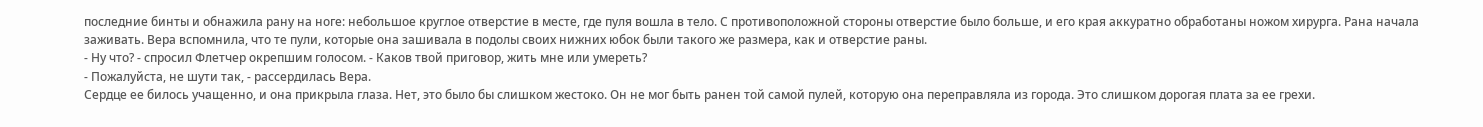последние бинты и обнажила рану на ноге: небольшое круглое отверстие в месте, где пуля вошла в тело. С противоположной стороны отверстие было больше, и его края аккуратно обработаны ножом хирурга. Рана начала заживать. Вера вспомнила, что те пули, которые она зашивала в подолы своих нижних юбок были такого же размера, как и отверстие раны.
- Ну что? - спросил Флетчер окрепшим голосом. - Каков твой приговор, жить мне или умереть?
- Пожалуйста, не шути так, - рассердилась Вера.
Сердце ее билось учащенно, и она прикрыла глаза. Нет, это было бы слишком жестоко. Он не мог быть ранен той самой пулей, которую она переправляла из города. Это слишком дорогая плата за ее грехи.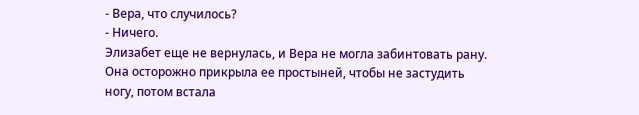- Вера, что случилось?
- Ничего.
Элизабет еще не вернулась, и Вера не могла забинтовать рану. Она осторожно прикрыла ее простыней, чтобы не застудить ногу, потом встала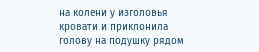на колени у изголовья кровати и приклонила голову на подушку рядом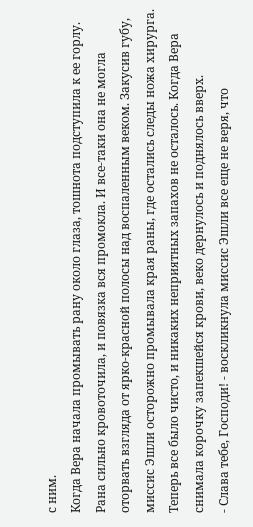с ним.
Когда Вера начала промывать рану около глаза, тошнота подступила к ее горлу. Рана сильно кровоточила, и повязка вся промокла. И все-таки она не могла оторвать взгляда от ярко-красной полосы над воспаленным веком. Закусив губу, миссис Эшли осторожно промывала края раны, где остались следы ножа хирурга. Теперь все было чисто, и никаких неприятных запахов не осталось. Когда Вера снимала корочку запекшейся крови, веко дернулось и поднялось вверх.
- Слава тебе, Господи! - воскликнула миссис Эшли все еще не веря, что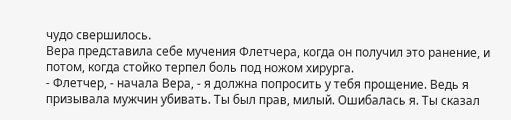чудо свершилось.
Вера представила себе мучения Флетчера, когда он получил это ранение, и потом, когда стойко терпел боль под ножом хирурга.
- Флетчер, - начала Вера, - я должна попросить у тебя прощение. Ведь я призывала мужчин убивать. Ты был прав, милый. Ошибалась я. Ты сказал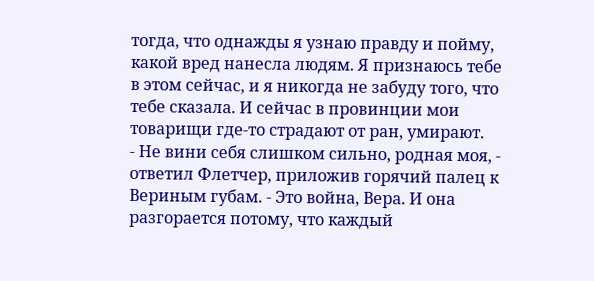тогда, что однажды я узнаю правду и пойму, какой вред нанесла людям. Я признаюсь тебе в этом сейчас, и я никогда не забуду того, что тебе сказала. И сейчас в провинции мои товарищи где-то страдают от ран, умирают.
- Не вини себя слишком сильно, родная моя, - ответил Флетчер, приложив горячий палец к Вериным губам. - Это война, Вера. И она разгорается потому, что каждый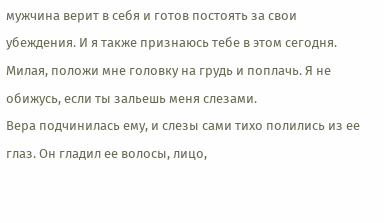мужчина верит в себя и готов постоять за свои убеждения. И я также признаюсь тебе в этом сегодня. Милая, положи мне головку на грудь и поплачь. Я не обижусь, если ты зальешь меня слезами.
Вера подчинилась ему, и слезы сами тихо полились из ее глаз. Он гладил ее волосы, лицо,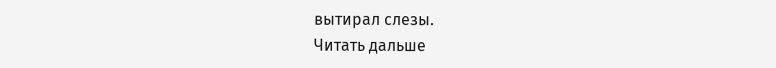вытирал слезы.
Читать дальше